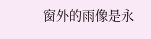窗外的雨像是永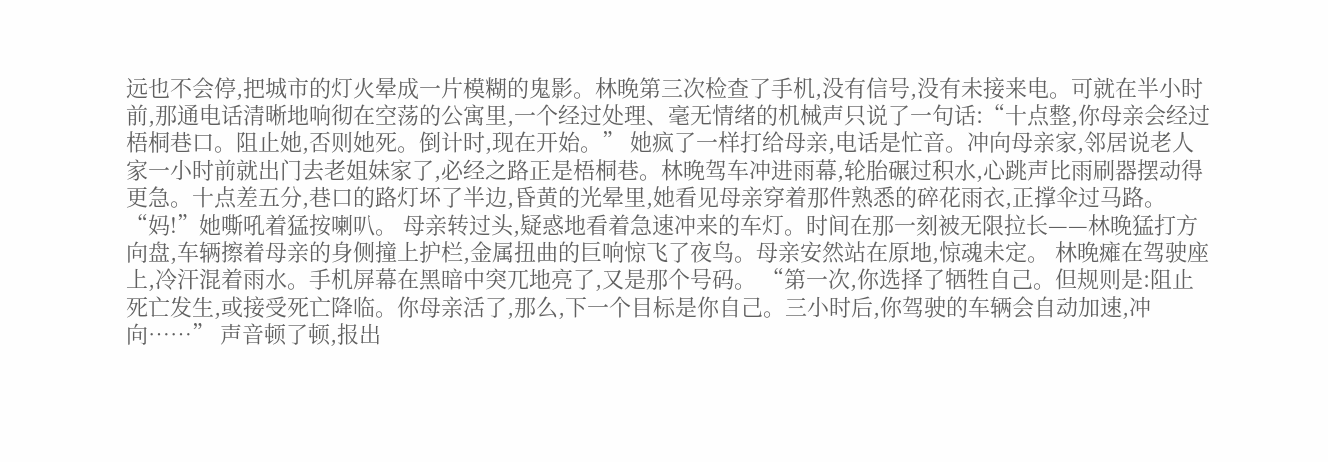远也不会停,把城市的灯火晕成一片模糊的鬼影。林晚第三次检查了手机,没有信号,没有未接来电。可就在半小时前,那通电话清晰地响彻在空荡的公寓里,一个经过处理、毫无情绪的机械声只说了一句话:“十点整,你母亲会经过梧桐巷口。阻止她,否则她死。倒计时,现在开始。” 她疯了一样打给母亲,电话是忙音。冲向母亲家,邻居说老人家一小时前就出门去老姐妹家了,必经之路正是梧桐巷。林晚驾车冲进雨幕,轮胎碾过积水,心跳声比雨刷器摆动得更急。十点差五分,巷口的路灯坏了半边,昏黄的光晕里,她看见母亲穿着那件熟悉的碎花雨衣,正撑伞过马路。 “妈!”她嘶吼着猛按喇叭。 母亲转过头,疑惑地看着急速冲来的车灯。时间在那一刻被无限拉长——林晚猛打方向盘,车辆擦着母亲的身侧撞上护栏,金属扭曲的巨响惊飞了夜鸟。母亲安然站在原地,惊魂未定。 林晚瘫在驾驶座上,冷汗混着雨水。手机屏幕在黑暗中突兀地亮了,又是那个号码。 “第一次,你选择了牺牲自己。但规则是:阻止死亡发生,或接受死亡降临。你母亲活了,那么,下一个目标是你自己。三小时后,你驾驶的车辆会自动加速,冲向……” 声音顿了顿,报出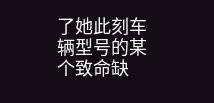了她此刻车辆型号的某个致命缺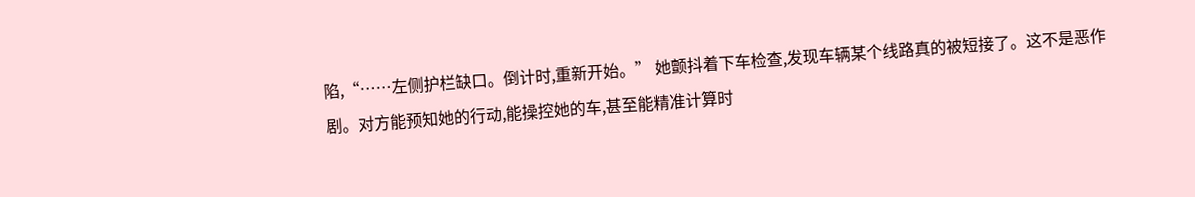陷,“……左侧护栏缺口。倒计时,重新开始。” 她颤抖着下车检查,发现车辆某个线路真的被短接了。这不是恶作剧。对方能预知她的行动,能操控她的车,甚至能精准计算时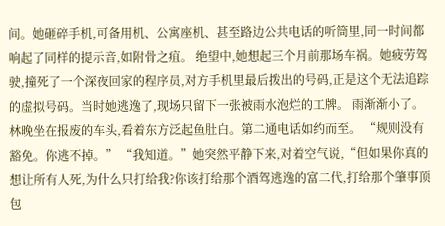间。她砸碎手机,可备用机、公寓座机、甚至路边公共电话的听筒里,同一时间都响起了同样的提示音,如附骨之疽。 绝望中,她想起三个月前那场车祸。她疲劳驾驶,撞死了一个深夜回家的程序员,对方手机里最后拨出的号码,正是这个无法追踪的虚拟号码。当时她逃逸了,现场只留下一张被雨水泡烂的工牌。 雨渐渐小了。林晚坐在报废的车头,看着东方泛起鱼肚白。第二通电话如约而至。 “规则没有豁免。你逃不掉。” “我知道。”她突然平静下来,对着空气说,“但如果你真的想让所有人死,为什么只打给我?你该打给那个酒驾逃逸的富二代,打给那个肇事顶包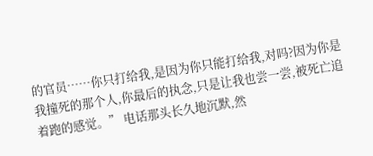的官员……你只打给我,是因为你只能打给我,对吗?因为你是我撞死的那个人,你最后的执念,只是让我也尝一尝,被死亡追着跑的感觉。” 电话那头长久地沉默,然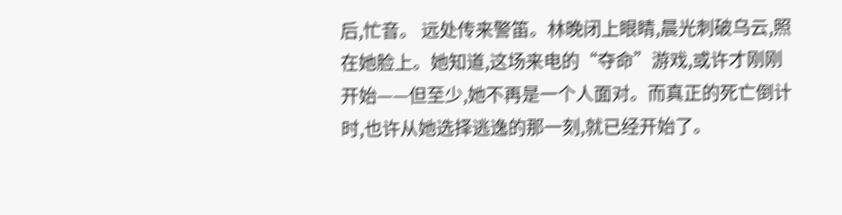后,忙音。 远处传来警笛。林晚闭上眼睛,晨光刺破乌云,照在她脸上。她知道,这场来电的“夺命”游戏,或许才刚刚开始——但至少,她不再是一个人面对。而真正的死亡倒计时,也许从她选择逃逸的那一刻,就已经开始了。